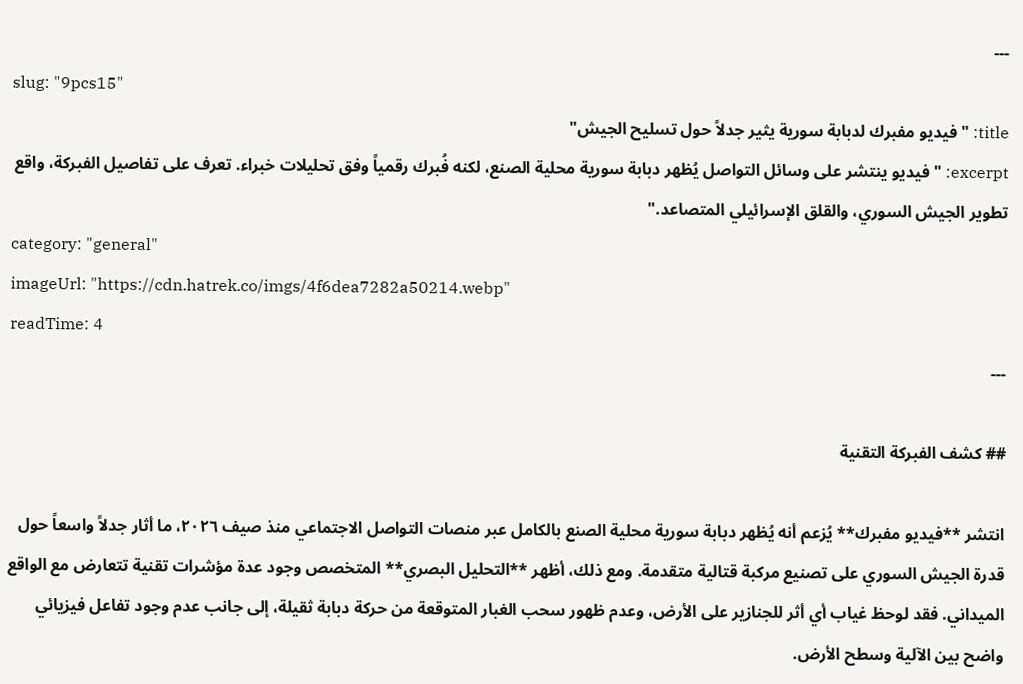---
slug: "9pcs15"
title: "فيديو مفبرك لدبابة سورية يثير جدلاً حول تسليح الجيش"
excerpt: "فيديو ينتشر على وسائل التواصل يُظهر دبابة سورية محلية الصنع، لكنه فُبرك رقمياً وفق تحليلات خبراء. تعرف على تفاصيل الفبركة، واقع تطوير الجيش السوري، والقلق الإسرائيلي المتصاعد."
category: "general"
imageUrl: "https://cdn.hatrek.co/imgs/4f6dea7282a50214.webp"
readTime: 4
---

## كشف الفبركة التقنية

انتشر **فيديو مفبرك** يُزعم أنه يُظهر دبابة سورية محلية الصنع بالكامل عبر منصات التواصل الاجتماعي منذ صيف ٢٠٢٦، ما أثار جدلاً واسعاً حول قدرة الجيش السوري على تصنيع مركبة قتالية متقدمة. ومع ذلك، أظهر **التحليل البصري** المتخصص وجود عدة مؤشرات تقنية تتعارض مع الواقع الميداني. فقد لوحظ غياب أي أثر للجنازير على الأرض، وعدم ظهور سحب الغبار المتوقعة من حركة دبابة ثقيلة، إلى جانب عدم وجود تفاعل فيزيائي واضح بين الآلية وسطح الأرض.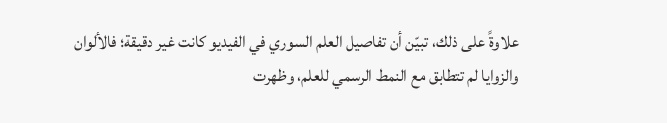علاوةً على ذلك، تبيّن أن تفاصيل العلم السوري في الفيديو كانت غير دقيقة؛ فالألوان والزوايا لم تتطابق مع النمط الرسمي للعلم، وظهرت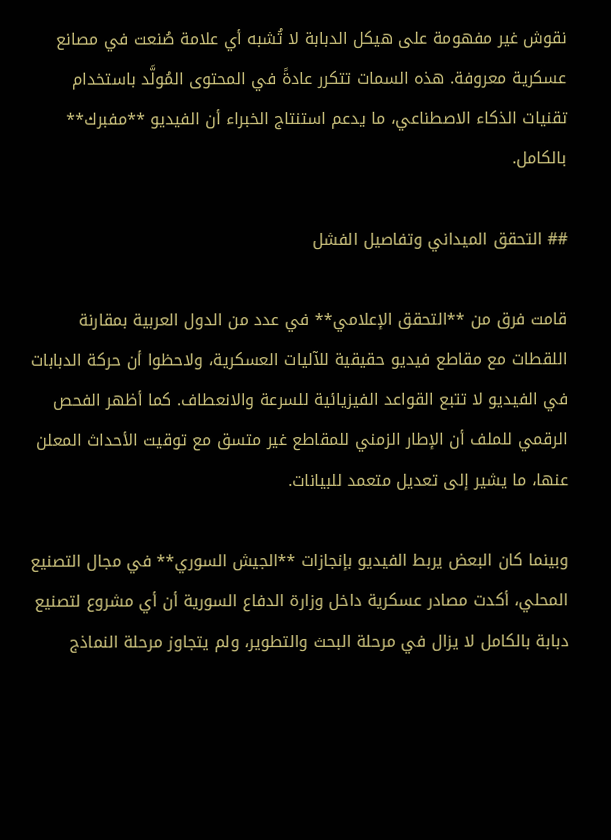نقوش غير مفهومة على هيكل الدبابة لا تُشبه أي علامة صُنعت في مصانع عسكرية معروفة. هذه السمات تتكرر عادةً في المحتوى المُولَّد باستخدام تقنيات الذكاء الاصطناعي، ما يدعم استنتاج الخبراء أن الفيديو **مفبرك** بالكامل.

## التحقق الميداني وتفاصيل الفشل

قامت فرق من **التحقق الإعلامي** في عدد من الدول العربية بمقارنة اللقطات مع مقاطع فيديو حقيقية للآليات العسكرية، ولاحظوا أن حركة الدبابات في الفيديو لا تتبع القواعد الفيزيائية للسرعة والانعطاف. كما أظهر الفحص الرقمي للملف أن الإطار الزمني للمقاطع غير متسق مع توقيت الأحداث المعلن عنها، ما يشير إلى تعديل متعمد للبيانات.

وبينما كان البعض يربط الفيديو بإنجازات **الجيش السوري** في مجال التصنيع المحلي، أكدت مصادر عسكرية داخل وزارة الدفاع السورية أن أي مشروع لتصنيع دبابة بالكامل لا يزال في مرحلة البحث والتطوير، ولم يتجاوز مرحلة النماذج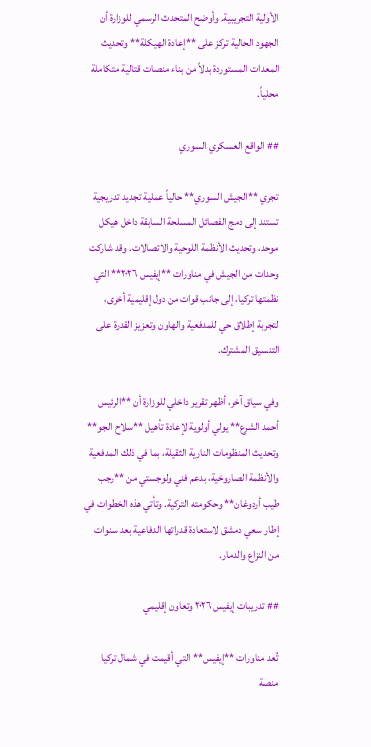الأولية التجريبية. وأوضح المتحدث الرسمي للوزارة أن الجهود الحالية تركز على **إعادة الهيكلة** وتحديث المعدات المستوردة بدلاً من بناء منصات قتالية متكاملة محلياً.

## الواقع العسكري السوري

تجري **الجيش السوري** حالياً عملية تجديد تدريجية تستند إلى دمج الفصائل المسلحة السابقة داخل هيكل موحد، وتحديث الأنظمة اللوحية والاتصالات. وقد شاركت وحدات من الجيش في مناورات **إيفيس ٢٠٢٦** التي نظمتها تركيا، إلى جانب قوات من دول إقليمية أخرى، لتجربة إطلاق حي للمدفعية والهاون وتعزيز القدرة على التنسيق المشترك.

وفي سياق آخر، أظهر تقرير داخلي للوزارة أن **الرئيس أحمد الشرع** يولي أولوية لإعادة تأهيل **سلاح الجو** وتحديث المنظومات النارية الثقيلة، بما في ذلك المدفعية والأنظمة الصاروخية، بدعم فني ولوجستي من **رجب طيب أردوغان** وحكومته التركية. وتأتي هذه الخطوات في إطار سعي دمشق لاستعادة قدراتها الدفاعية بعد سنوات من النزاع والدمار.

## تدريبات إيفيس ٢٠٢٦ وتعاون إقليمي

تُعد مناورات **إيفيس** التي أقيمت في شمال تركيا منصة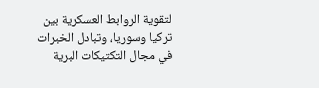لتقوية الروابط العسكرية بين تركيا وسوريا، وتبادل الخبرات في مجال التكتيكات البرية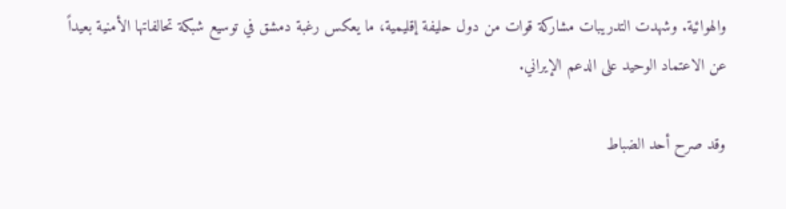والهوائية. وشهدت التدريبات مشاركة قوات من دول حليفة إقليمية، ما يعكس رغبة دمشق في توسيع شبكة تحالفاتها الأمنية بعيداً عن الاعتماد الوحيد على الدعم الإيراني.

وقد صرح أحد الضباط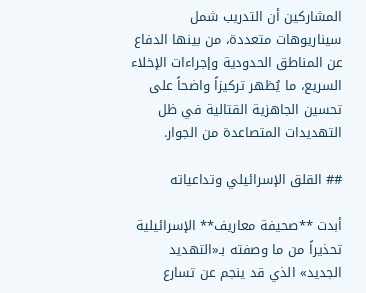المشاركين أن التدريب شمل سيناريوهات متعددة، من بينها الدفاع عن المناطق الحدودية وإجراءات الإخلاء السريع، ما يُظهر تركيزاً واضحاً على تحسين الجاهزية القتالية في ظل التهديدات المتصاعدة من الجوار.

## القلق الإسرائيلي وتداعياته

أبدت **صحيفة معاريف** الإسرائيلية تحذيراً من ما وصفته بـ«التهديد الجديد» الذي قد ينجم عن تسارع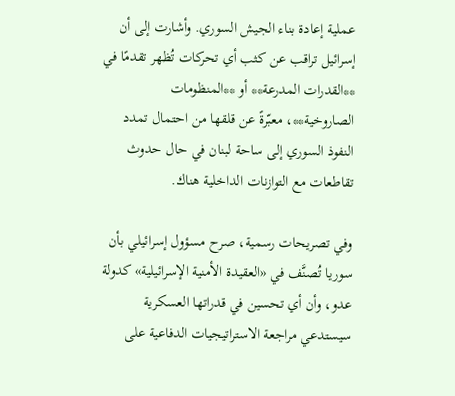عملية إعادة بناء الجيش السوري. وأشارت إلى أن إسرائيل تراقب عن كثب أي تحركات تُظهر تقدمًا في **القدرات المدرعة** أو **المنظومات الصاروخية**، معبّرةً عن قلقها من احتمال تمدد النفوذ السوري إلى ساحة لبنان في حال حدوث تقاطعات مع التوازنات الداخلية هناك.

وفي تصريحات رسمية، صرح مسؤول إسرائيلي بأن سوريا تُصنَّف في «العقيدة الأمنية الإسرائيلية» كدولة عدو، وأن أي تحسين في قدراتها العسكرية سيستدعي مراجعة الاستراتيجيات الدفاعية على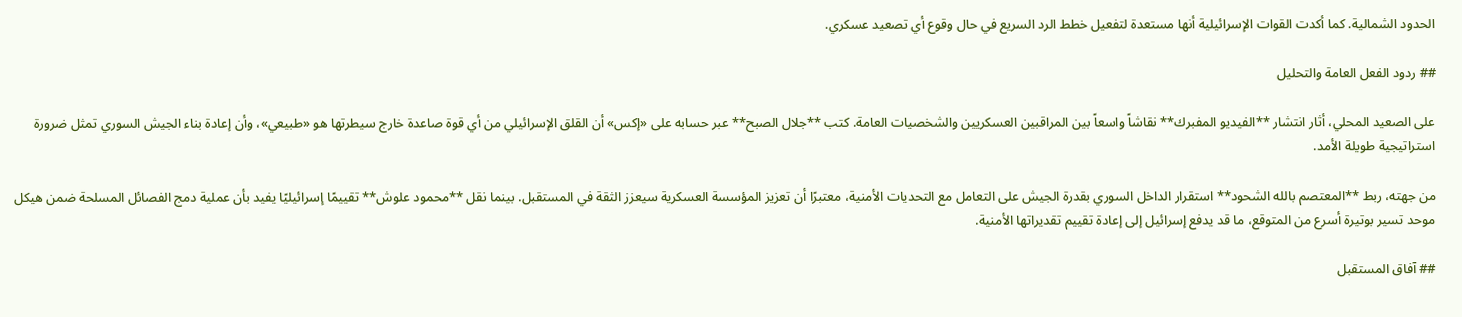الحدود الشمالية. كما أكدت القوات الإسرائيلية أنها مستعدة لتفعيل خطط الرد السريع في حال وقوع أي تصعيد عسكري.

## ردود الفعل العامة والتحليل

على الصعيد المحلي، أثار انتشار **الفيديو المفبرك** نقاشاً واسعاً بين المراقبين العسكريين والشخصيات العامة. كتب **جلال الصبح** عبر حسابه على «إكس» أن القلق الإسرائيلي من أي قوة صاعدة خارج سيطرتها هو «طبيعي»، وأن إعادة بناء الجيش السوري تمثل ضرورة استراتيجية طويلة الأمد.

من جهته، ربط **المعتصم بالله الشحود** استقرار الداخل السوري بقدرة الجيش على التعامل مع التحديات الأمنية، معتبرًا أن تعزيز المؤسسة العسكرية سيعزز الثقة في المستقبل. بينما نقل **محمود علوش** تقييمًا إسرائيليًا يفيد بأن عملية دمج الفصائل المسلحة ضمن هيكل موحد تسير بوتيرة أسرع من المتوقع، ما قد يدفع إسرائيل إلى إعادة تقييم تقديراتها الأمنية.

## آفاق المستقبل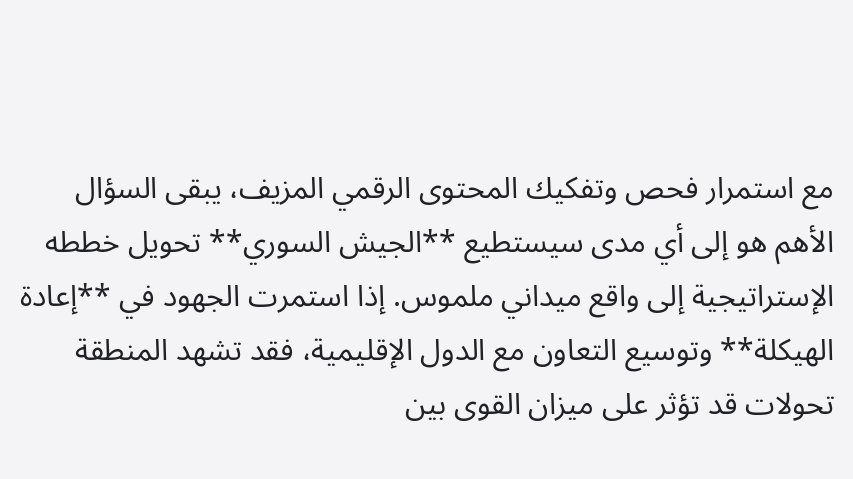مع استمرار فحص وتفكيك المحتوى الرقمي المزيف، يبقى السؤال الأهم هو إلى أي مدى سيستطيع **الجيش السوري** تحويل خططه الإستراتيجية إلى واقع ميداني ملموس. إذا استمرت الجهود في **إعادة الهيكلة** وتوسيع التعاون مع الدول الإقليمية، فقد تشهد المنطقة تحولات قد تؤثر على ميزان القوى بين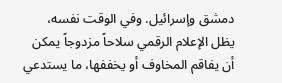دمشق وإسرائيل. وفي الوقت نفسه، يظل الإعلام الرقمي سلاحاً مزدوجاً يمكن أن يفاقم المخاوف أو يخففها، ما يستدعي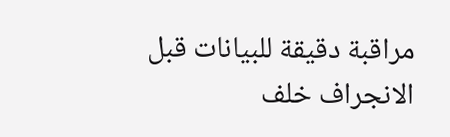مراقبة دقيقة للبيانات قبل الانجراف خلف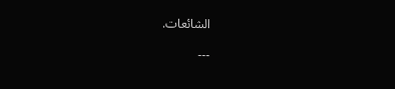الشائعات.

---